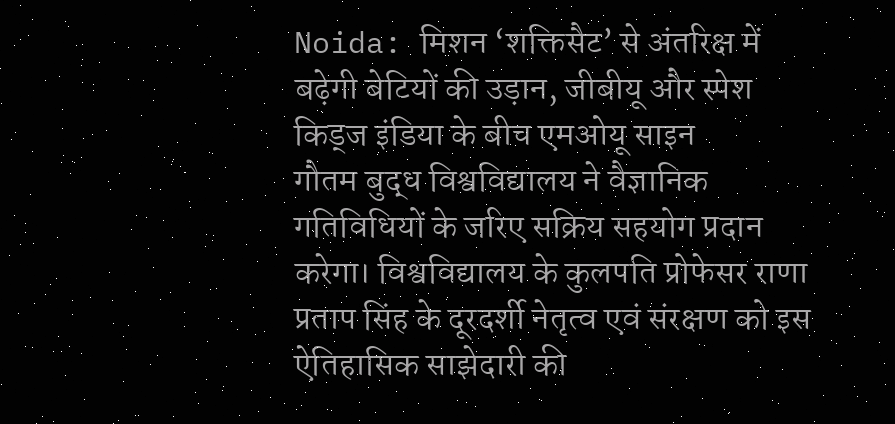Noida: मिशन ‘शक्तिसैट’ से अंतरिक्ष में बढ़ेगी बेटियों की उड़ान, जीबीयू और स्पेश किड्ज इंडिया के बीच एमओयू साइन
गौतम बुद्ध विश्वविद्यालय ने वैज्ञानिक गतिविधियों के जरिए सक्रिय सहयोग प्रदान करेगा। विश्वविद्यालय के कुलपति प्रोफेसर राणा प्रताप सिंह के दूरदर्शी नेतृत्व एवं संरक्षण को इस ऐतिहासिक साझेदारी की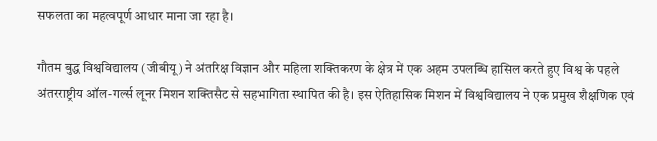सफलता का महत्वपूर्ण आधार माना जा रहा है।

गौतम बुद्ध विश्वविद्यालय (जीबीयू) ने अंतरिक्ष विज्ञान और महिला शक्तिकरण के क्षेत्र में एक अहम उपलब्धि हासिल करते हुए विश्व के पहले अंतरराष्ट्रीय ऑल-गर्ल्स लूनर मिशन शक्तिसैट से सहभागिता स्थापित की है। इस ऐतिहासिक मिशन में विश्वविद्यालय ने एक प्रमुख शैक्षणिक एवं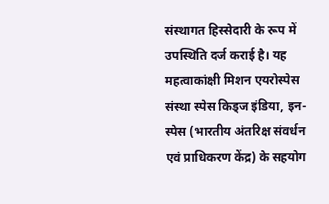संस्थागत हिस्सेदारी के रूप में उपस्थिति दर्ज कराई है। यह महत्वाकांक्षी मिशन एयरोस्पेस संस्था स्पेस किड्ज इंडिया, इन-स्पेस (भारतीय अंतरिक्ष संवर्धन एवं प्राधिकरण केंद्र) के सहयोग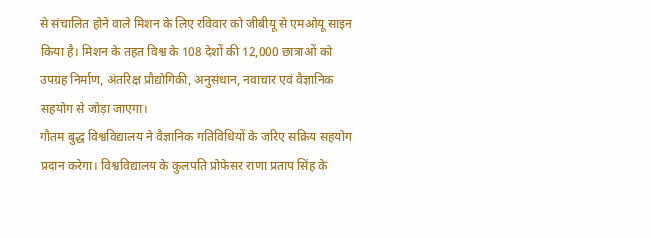से संचालित होने वाले मिशन के लिए रविवार को जीबीयू से एमओयू साइन किया है। मिशन के तहत विश्व के 108 देशों की 12,000 छात्राओं को उपग्रह निर्माण, अंतरिक्ष प्रौद्योगिकी, अनुसंधान, नवाचार एवं वैज्ञानिक सहयोग से जोड़ा जाएगा।
गौतम बुद्ध विश्वविद्यालय ने वैज्ञानिक गतिविधियों के जरिए सक्रिय सहयोग प्रदान करेगा। विश्वविद्यालय के कुलपति प्रोफेसर राणा प्रताप सिंह के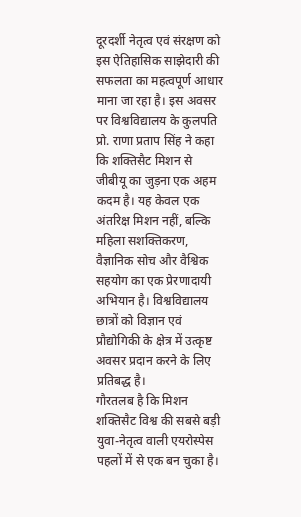दूरदर्शी नेतृत्व एवं संरक्षण को इस ऐतिहासिक साझेदारी की सफलता का महत्वपूर्ण आधार माना जा रहा है। इस अवसर पर विश्वविद्यालय के कुलपति प्रो. राणा प्रताप सिंह ने कहा कि शक्तिसैट मिशन से जीबीयू का जुड़ना एक अहम कदम है। यह केवल एक अंतरिक्ष मिशन नहीं, बल्कि महिला सशक्तिकरण, वैज्ञानिक सोच और वैश्विक सहयोग का एक प्रेरणादायी अभियान है। विश्वविद्यालय छात्रों को विज्ञान एवं प्रौद्योगिकी के क्षेत्र में उत्कृष्ट अवसर प्रदान करने के लिए प्रतिबद्ध है।
गौरतलब है कि मिशन शक्तिसैट विश्व की सबसे बड़ी युवा-नेतृत्व वाली एयरोस्पेस पहलों में से एक बन चुका है।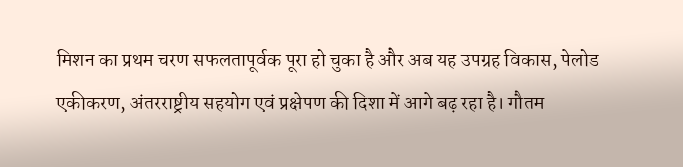मिशन का प्रथम चरण सफलतापूर्वक पूरा हो चुका है और अब यह उपग्रह विकास, पेलोड एकीकरण, अंतरराष्ट्रीय सहयोग एवं प्रक्षेपण की दिशा में आगे बढ़ रहा है। गौतम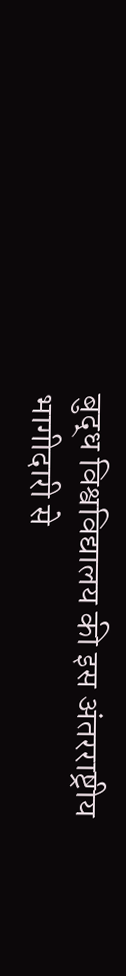बुद्ध विश्वविद्यालय की इस अंतरराष्ट्रीय भागीदारी से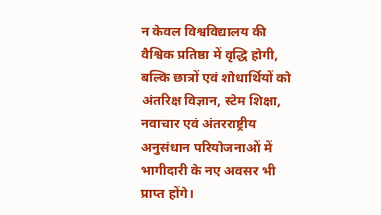न केवल विश्वविद्यालय की वैश्विक प्रतिष्ठा में वृद्धि होगी, बल्कि छात्रों एवं शोधार्थियों को अंतरिक्ष विज्ञान, स्टेम शिक्षा, नवाचार एवं अंतरराष्ट्रीय अनुसंधान परियोजनाओं में भागीदारी के नए अवसर भी प्राप्त होंगे।